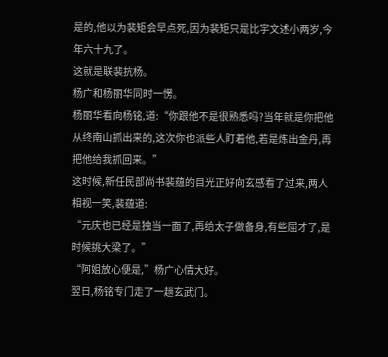是的,他以为裴矩会早点死,因为裴矩只是比宇文述小两岁,今年六十九了。
这就是联裴抗杨。
杨广和杨丽华同时一愣。
杨丽华看向杨铭,道:“你跟他不是很熟悉吗?当年就是你把他从终南山抓出来的,这次你也派些人盯着他,若是炼出金丹,再把他给我抓回来。”
这时候,新任民部尚书裴蕴的目光正好向玄感看了过来,两人相视一笑,裴蕴道:
“元庆也已经是独当一面了,再给太子做备身,有些屈才了,是时候挑大梁了。”
“阿姐放心便是,”杨广心情大好。
翌日,杨铭专门走了一趟玄武门。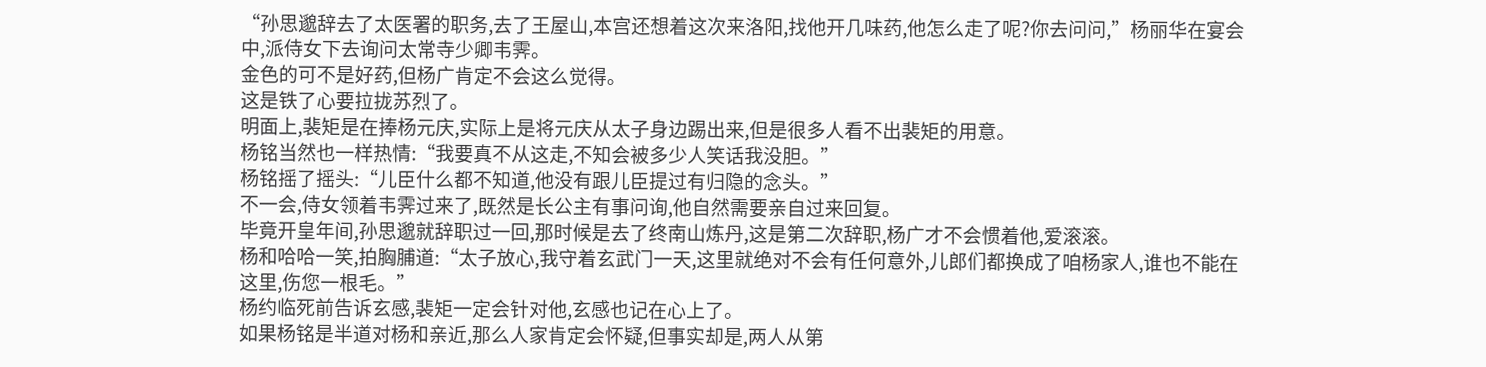“孙思邈辞去了太医署的职务,去了王屋山,本宫还想着这次来洛阳,找他开几味药,他怎么走了呢?你去问问,”杨丽华在宴会中,派侍女下去询问太常寺少卿韦霁。
金色的可不是好药,但杨广肯定不会这么觉得。
这是铁了心要拉拢苏烈了。
明面上,裴矩是在捧杨元庆,实际上是将元庆从太子身边踢出来,但是很多人看不出裴矩的用意。
杨铭当然也一样热情:“我要真不从这走,不知会被多少人笑话我没胆。”
杨铭摇了摇头:“儿臣什么都不知道,他没有跟儿臣提过有归隐的念头。”
不一会,侍女领着韦霁过来了,既然是长公主有事问询,他自然需要亲自过来回复。
毕竟开皇年间,孙思邈就辞职过一回,那时候是去了终南山炼丹,这是第二次辞职,杨广才不会惯着他,爱滚滚。
杨和哈哈一笑,拍胸脯道:“太子放心,我守着玄武门一天,这里就绝对不会有任何意外,儿郎们都换成了咱杨家人,谁也不能在这里,伤您一根毛。”
杨约临死前告诉玄感,裴矩一定会针对他,玄感也记在心上了。
如果杨铭是半道对杨和亲近,那么人家肯定会怀疑,但事实却是,两人从第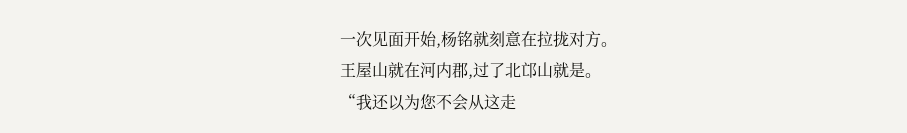一次见面开始,杨铭就刻意在拉拢对方。
王屋山就在河内郡,过了北邙山就是。
“我还以为您不会从这走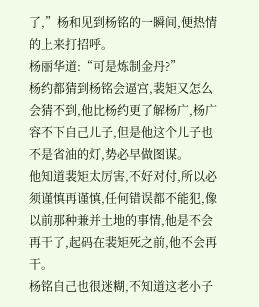了,”杨和见到杨铭的一瞬间,便热情的上来打招呼。
杨丽华道:“可是炼制金丹?”
杨约都猜到杨铭会逼宫,裴矩又怎么会猜不到,他比杨约更了解杨广,杨广容不下自己儿子,但是他这个儿子也不是省油的灯,势必早做图谋。
他知道裴矩太厉害,不好对付,所以必须谨慎再谨慎,任何错误都不能犯,像以前那种兼并土地的事情,他是不会再干了,起码在裴矩死之前,他不会再干。
杨铭自己也很迷糊,不知道这老小子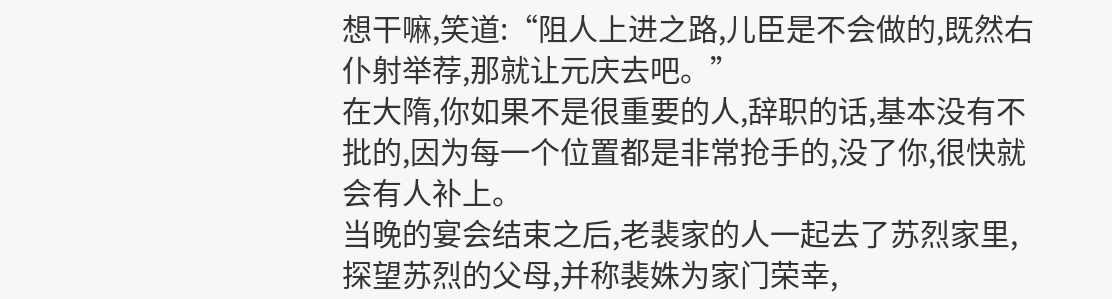想干嘛,笑道:“阻人上进之路,儿臣是不会做的,既然右仆射举荐,那就让元庆去吧。”
在大隋,你如果不是很重要的人,辞职的话,基本没有不批的,因为每一个位置都是非常抢手的,没了你,很快就会有人补上。
当晚的宴会结束之后,老裴家的人一起去了苏烈家里,探望苏烈的父母,并称裴姝为家门荣幸,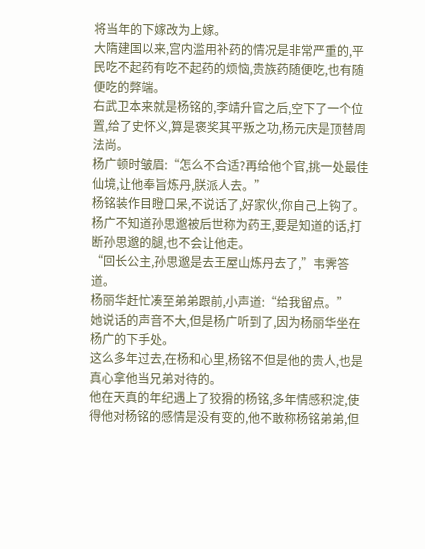将当年的下嫁改为上嫁。
大隋建国以来,宫内滥用补药的情况是非常严重的,平民吃不起药有吃不起药的烦恼,贵族药随便吃,也有随便吃的弊端。
右武卫本来就是杨铭的,李靖升官之后,空下了一个位置,给了史怀义,算是褒奖其平叛之功,杨元庆是顶替周法尚。
杨广顿时皱眉:“怎么不合适?再给他个官,挑一处最佳仙境,让他奉旨炼丹,朕派人去。”
杨铭装作目瞪口呆,不说话了,好家伙,你自己上钩了。
杨广不知道孙思邈被后世称为药王,要是知道的话,打断孙思邈的腿,也不会让他走。
“回长公主,孙思邈是去王屋山炼丹去了,”韦霁答道。
杨丽华赶忙凑至弟弟跟前,小声道:“给我留点。”
她说话的声音不大,但是杨广听到了,因为杨丽华坐在杨广的下手处。
这么多年过去,在杨和心里,杨铭不但是他的贵人,也是真心拿他当兄弟对待的。
他在天真的年纪遇上了狡猾的杨铭,多年情感积淀,使得他对杨铭的感情是没有变的,他不敢称杨铭弟弟,但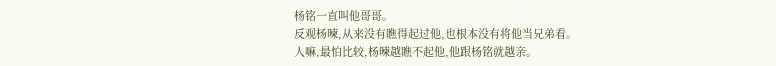杨铭一直叫他哥哥。
反观杨暕,从来没有瞧得起过他,也根本没有将他当兄弟看。
人嘛,最怕比较,杨暕越瞧不起他,他跟杨铭就越亲。